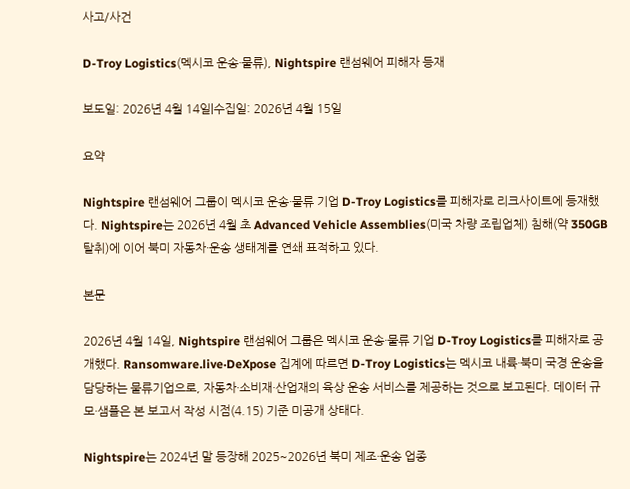사고/사건

D-Troy Logistics(멕시코 운송·물류), Nightspire 랜섬웨어 피해자 등재

보도일: 2026년 4월 14일|수집일: 2026년 4월 15일

요약

Nightspire 랜섬웨어 그룹이 멕시코 운송·물류 기업 D-Troy Logistics를 피해자로 리크사이트에 등재했다. Nightspire는 2026년 4월 초 Advanced Vehicle Assemblies(미국 차량 조립업체) 침해(약 350GB 탈취)에 이어 북미 자동차·운송 생태계를 연쇄 표적하고 있다.

본문

2026년 4월 14일, Nightspire 랜섬웨어 그룹은 멕시코 운송·물류 기업 D-Troy Logistics를 피해자로 공개했다. Ransomware.live·DeXpose 집계에 따르면 D-Troy Logistics는 멕시코 내륙·북미 국경 운송을 담당하는 물류기업으로, 자동차·소비재·산업재의 육상 운송 서비스를 제공하는 것으로 보고된다. 데이터 규모·샘플은 본 보고서 작성 시점(4.15) 기준 미공개 상태다.

Nightspire는 2024년 말 등장해 2025~2026년 북미 제조·운송 업종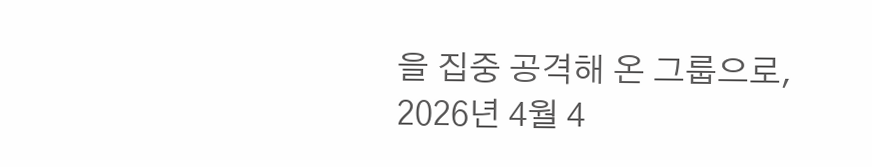을 집중 공격해 온 그룹으로, 2026년 4월 4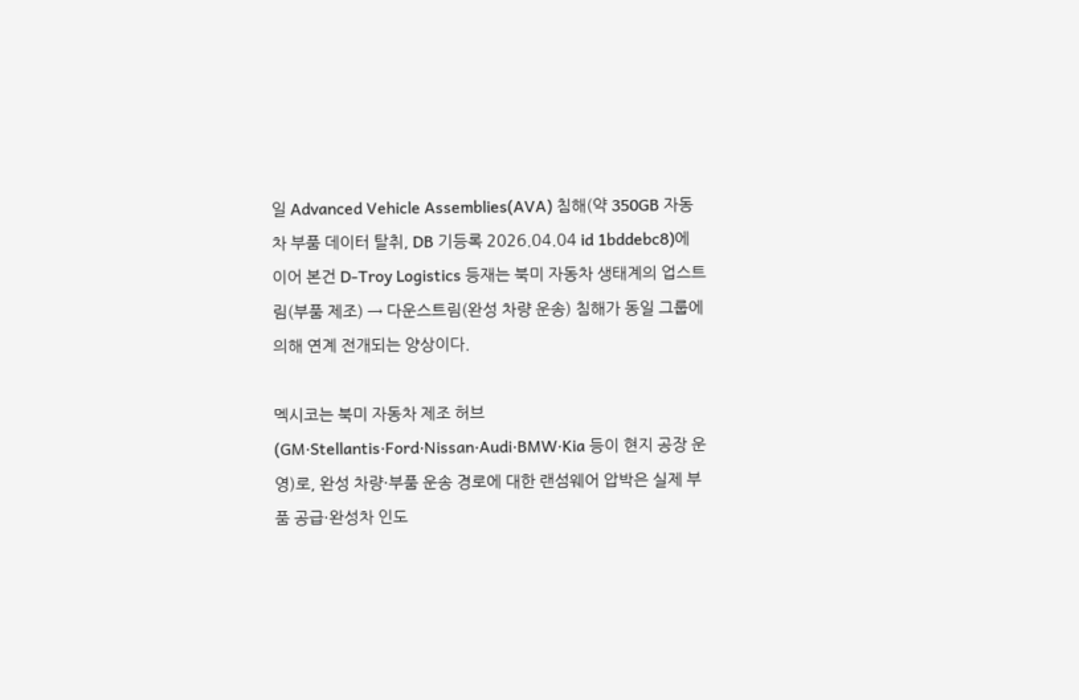일 Advanced Vehicle Assemblies(AVA) 침해(약 350GB 자동차 부품 데이터 탈취, DB 기등록 2026.04.04 id 1bddebc8)에 이어 본건 D-Troy Logistics 등재는 북미 자동차 생태계의 업스트림(부품 제조) → 다운스트림(완성 차량 운송) 침해가 동일 그룹에 의해 연계 전개되는 양상이다.

멕시코는 북미 자동차 제조 허브(GM·Stellantis·Ford·Nissan·Audi·BMW·Kia 등이 현지 공장 운영)로, 완성 차량·부품 운송 경로에 대한 랜섬웨어 압박은 실제 부품 공급·완성차 인도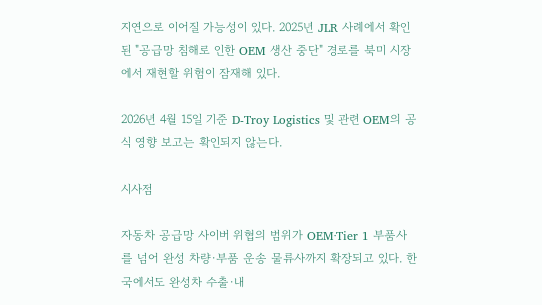지연으로 이어질 가능성이 있다. 2025년 JLR 사례에서 확인된 "공급망 침해로 인한 OEM 생산 중단" 경로를 북미 시장에서 재현할 위험이 잠재해 있다.

2026년 4월 15일 기준 D-Troy Logistics 및 관련 OEM의 공식 영향 보고는 확인되지 않는다.

시사점

자동차 공급망 사이버 위협의 범위가 OEM·Tier 1 부품사를 넘어 완성 차량·부품 운송 물류사까지 확장되고 있다. 한국에서도 완성차 수출·내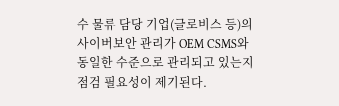수 물류 담당 기업(글로비스 등)의 사이버보안 관리가 OEM CSMS와 동일한 수준으로 관리되고 있는지 점검 필요성이 제기된다.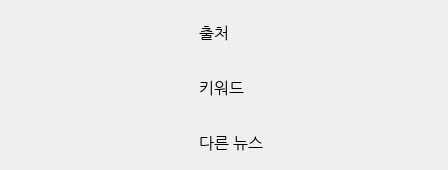출처

키워드

다른 뉴스